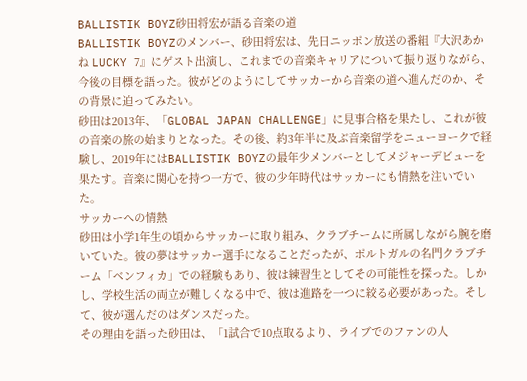BALLISTIK BOYZ砂田将宏が語る音楽の道
BALLISTIK BOYZのメンバー、砂田将宏は、先日ニッポン放送の番組『大沢あかね LUCKY 7』にゲスト出演し、これまでの音楽キャリアについて振り返りながら、今後の目標を語った。彼がどのようにしてサッカーから音楽の道へ進んだのか、その背景に迫ってみたい。
砂田は2013年、「GLOBAL JAPAN CHALLENGE」に見事合格を果たし、これが彼の音楽の旅の始まりとなった。その後、約3年半に及ぶ音楽留学をニューヨークで経験し、2019年にはBALLISTIK BOYZの最年少メンバーとしてメジャーデビューを果たす。音楽に関心を持つ一方で、彼の少年時代はサッカーにも情熱を注いでいた。
サッカーへの情熱
砂田は小学1年生の頃からサッカーに取り組み、クラブチームに所属しながら腕を磨いていた。彼の夢はサッカー選手になることだったが、ポルトガルの名門クラブチーム「ベンフィカ」での経験もあり、彼は練習生としてその可能性を探った。しかし、学校生活の両立が難しくなる中で、彼は進路を一つに絞る必要があった。そして、彼が選んだのはダンスだった。
その理由を語った砂田は、「1試合で10点取るより、ライブでのファンの人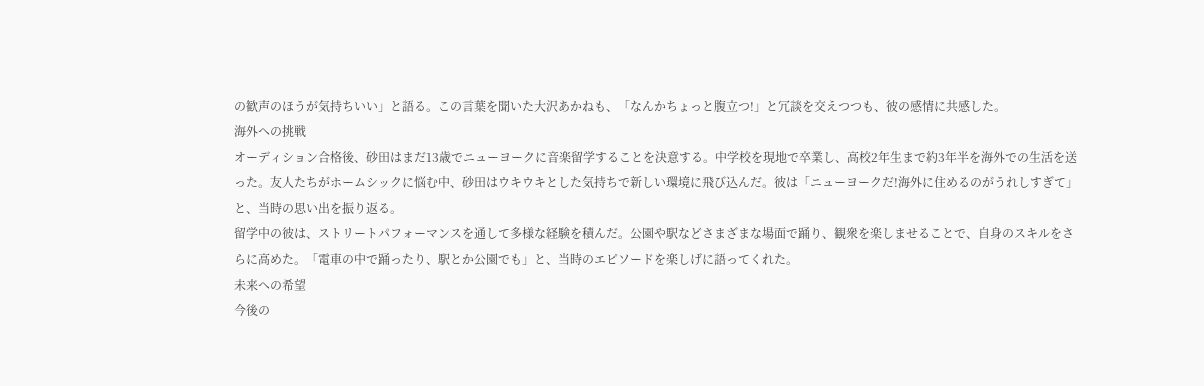の歓声のほうが気持ちいい」と語る。この言葉を聞いた大沢あかねも、「なんかちょっと腹立つ!」と冗談を交えつつも、彼の感情に共感した。
海外への挑戦
オーディション合格後、砂田はまだ13歳でニューヨークに音楽留学することを決意する。中学校を現地で卒業し、高校2年生まで約3年半を海外での生活を送った。友人たちがホームシックに悩む中、砂田はウキウキとした気持ちで新しい環境に飛び込んだ。彼は「ニューヨークだ!海外に住めるのがうれしすぎて」と、当時の思い出を振り返る。
留学中の彼は、ストリートパフォーマンスを通して多様な経験を積んだ。公園や駅などさまざまな場面で踊り、観衆を楽しませることで、自身のスキルをさらに高めた。「電車の中で踊ったり、駅とか公園でも」と、当時のエピソードを楽しげに語ってくれた。
未来への希望
今後の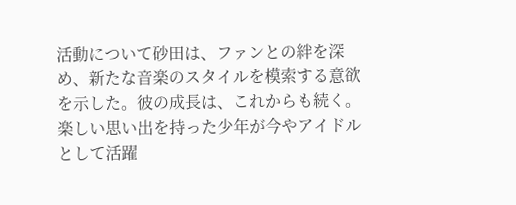活動について砂田は、ファンとの絆を深め、新たな音楽のスタイルを模索する意欲を示した。彼の成長は、これからも続く。楽しい思い出を持った少年が今やアイドルとして活躍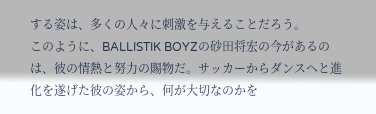する姿は、多くの人々に刺激を与えることだろう。
このように、BALLISTIK BOYZの砂田将宏の今があるのは、彼の情熱と努力の賜物だ。サッカーからダンスへと進化を遂げた彼の姿から、何が大切なのかを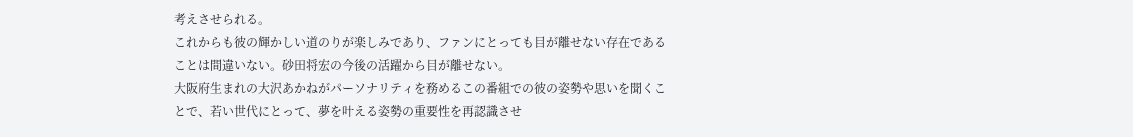考えさせられる。
これからも彼の輝かしい道のりが楽しみであり、ファンにとっても目が離せない存在であることは間違いない。砂田将宏の今後の活躍から目が離せない。
大阪府生まれの大沢あかねがパーソナリティを務めるこの番組での彼の姿勢や思いを聞くことで、若い世代にとって、夢を叶える姿勢の重要性を再認識させ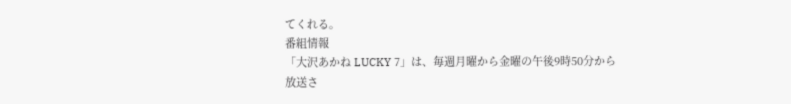てくれる。
番組情報
「大沢あかね LUCKY 7」は、毎週月曜から金曜の午後9時50分から放送さ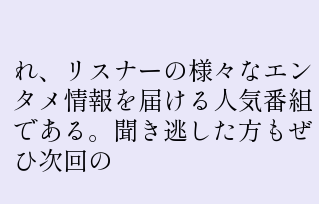れ、リスナーの様々なエンタメ情報を届ける人気番組である。聞き逃した方もぜひ次回の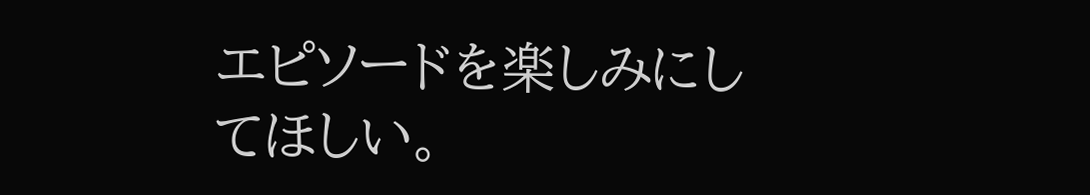エピソードを楽しみにしてほしい。